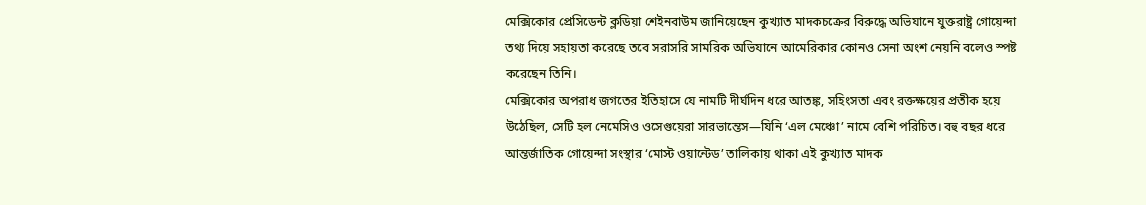মেক্সিকোর প্রেসিডেন্ট ক্লডিয়া শেইনবাউম জানিয়েছেন কুখ্যাত মাদকচক্রের বিরুদ্ধে অভিযানে যুক্তরাষ্ট্র গোয়েন্দা তথ্য দিয়ে সহায়তা করেছে তবে সরাসরি সামরিক অভিযানে আমেরিকার কোনও সেনা অংশ নেয়নি বলেও স্পষ্ট করেছেন তিনি।
মেক্সিকোর অপরাধ জগতের ইতিহাসে যে নামটি দীর্ঘদিন ধরে আতঙ্ক, সহিংসতা এবং রক্তক্ষয়ের প্রতীক হয়ে উঠেছিল, সেটি হল নেমেসিও ওসেগুয়েরা সারভান্তেস—যিনি ‘এল মেঞ্চো’ নামে বেশি পরিচিত। বহু বছর ধরে আন্তর্জাতিক গোয়েন্দা সংস্থার ‘মোস্ট ওয়ান্টেড’ তালিকায় থাকা এই কুখ্যাত মাদক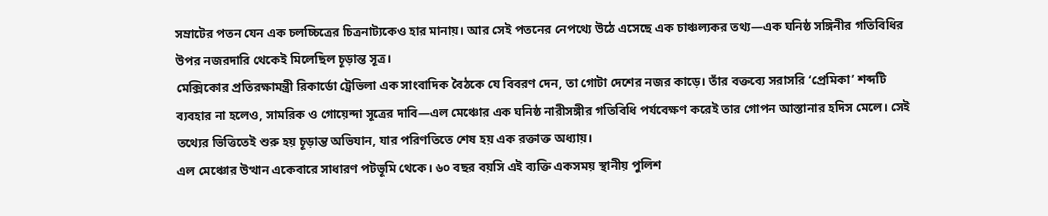সম্রাটের পতন যেন এক চলচ্চিত্রের চিত্রনাট্যকেও হার মানায়। আর সেই পতনের নেপথ্যে উঠে এসেছে এক চাঞ্চল্যকর তথ্য—এক ঘনিষ্ঠ সঙ্গিনীর গতিবিধির উপর নজরদারি থেকেই মিলেছিল চূড়ান্ত সূত্র।
মেক্সিকোর প্রতিরক্ষামন্ত্রী রিকার্ডো ট্রেভিলা এক সাংবাদিক বৈঠকে যে বিবরণ দেন, তা গোটা দেশের নজর কাড়ে। তাঁর বক্তব্যে সরাসরি ‘প্রেমিকা’ শব্দটি ব্যবহার না হলেও, সামরিক ও গোয়েন্দা সূত্রের দাবি—এল মেঞ্চোর এক ঘনিষ্ঠ নারীসঙ্গীর গতিবিধি পর্যবেক্ষণ করেই তার গোপন আস্তানার হদিস মেলে। সেই তথ্যের ভিত্তিতেই শুরু হয় চূড়ান্ত অভিযান, যার পরিণতিতে শেষ হয় এক রক্তাক্ত অধ্যায়।
এল মেঞ্চোর উত্থান একেবারে সাধারণ পটভূমি থেকে। ৬০ বছর বয়সি এই ব্যক্তি একসময় স্থানীয় পুলিশ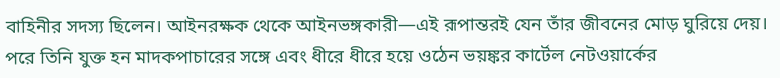বাহিনীর সদস্য ছিলেন। আইনরক্ষক থেকে আইনভঙ্গকারী—এই রূপান্তরই যেন তাঁর জীবনের মোড় ঘুরিয়ে দেয়। পরে তিনি যুক্ত হন মাদকপাচারের সঙ্গে এবং ধীরে ধীরে হয়ে ওঠেন ভয়ঙ্কর কার্টেল নেটওয়ার্কের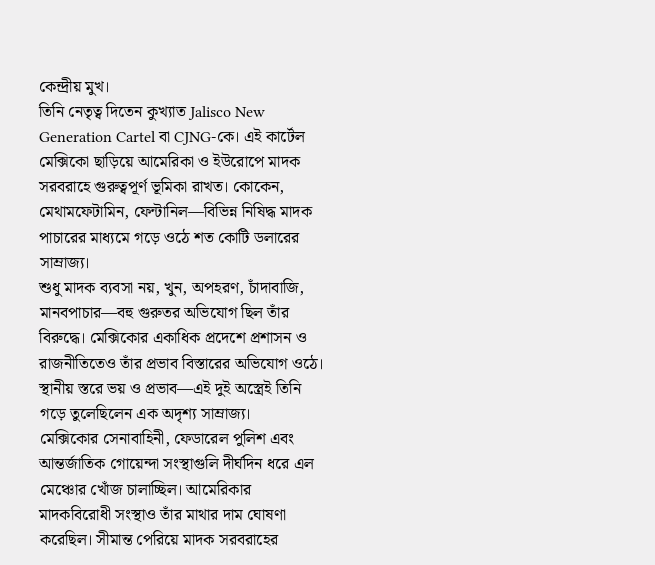কেন্দ্রীয় মুখ।
তিনি নেতৃত্ব দিতেন কুখ্যাত Jalisco New Generation Cartel বা CJNG-কে। এই কার্টেল মেক্সিকো ছাড়িয়ে আমেরিকা ও ইউরোপে মাদক সরবরাহে গুরুত্বপূর্ণ ভূমিকা রাখত। কোকেন, মেথামফেটামিন, ফেন্টানিল—বিভিন্ন নিষিদ্ধ মাদক পাচারের মাধ্যমে গড়ে ওঠে শত কোটি ডলারের সাম্রাজ্য।
শুধু মাদক ব্যবসা নয়, খুন, অপহরণ, চাঁদাবাজি, মানবপাচার—বহু গুরুতর অভিযোগ ছিল তাঁর বিরুদ্ধে। মেক্সিকোর একাধিক প্রদেশে প্রশাসন ও রাজনীতিতেও তাঁর প্রভাব বিস্তারের অভিযোগ ওঠে। স্থানীয় স্তরে ভয় ও প্রভাব—এই দুই অস্ত্রেই তিনি গড়ে তুলেছিলেন এক অদৃশ্য সাম্রাজ্য।
মেক্সিকোর সেনাবাহিনী, ফেডারেল পুলিশ এবং আন্তর্জাতিক গোয়েন্দা সংস্থাগুলি দীর্ঘদিন ধরে এল মেঞ্চোর খোঁজ চালাচ্ছিল। আমেরিকার মাদকবিরোধী সংস্থাও তাঁর মাথার দাম ঘোষণা করেছিল। সীমান্ত পেরিয়ে মাদক সরবরাহের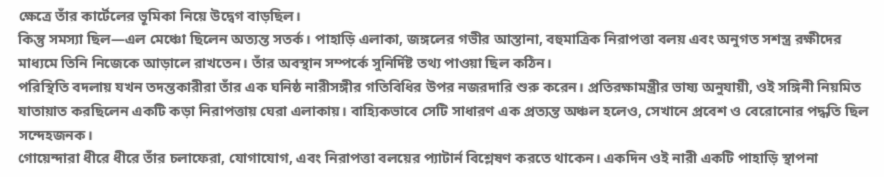ক্ষেত্রে তাঁর কার্টেলের ভূমিকা নিয়ে উদ্বেগ বাড়ছিল।
কিন্তু সমস্যা ছিল—এল মেঞ্চো ছিলেন অত্যন্ত সতর্ক। পাহাড়ি এলাকা, জঙ্গলের গভীর আস্তানা, বহুমাত্রিক নিরাপত্তা বলয় এবং অনুগত সশস্ত্র রক্ষীদের মাধ্যমে তিনি নিজেকে আড়ালে রাখতেন। তাঁর অবস্থান সম্পর্কে সুনির্দিষ্ট তথ্য পাওয়া ছিল কঠিন।
পরিস্থিতি বদলায় যখন তদন্তকারীরা তাঁর এক ঘনিষ্ঠ নারীসঙ্গীর গতিবিধির উপর নজরদারি শুরু করেন। প্রতিরক্ষামন্ত্রীর ভাষ্য অনুযায়ী, ওই সঙ্গিনী নিয়মিত যাতায়াত করছিলেন একটি কড়া নিরাপত্তায় ঘেরা এলাকায়। বাহ্যিকভাবে সেটি সাধারণ এক প্রত্যন্ত অঞ্চল হলেও, সেখানে প্রবেশ ও বেরোনোর পদ্ধতি ছিল সন্দেহজনক।
গোয়েন্দারা ধীরে ধীরে তাঁর চলাফেরা, যোগাযোগ, এবং নিরাপত্তা বলয়ের প্যাটার্ন বিশ্লেষণ করতে থাকেন। একদিন ওই নারী একটি পাহাড়ি স্থাপনা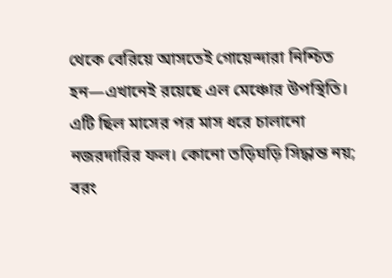থেকে বেরিয়ে আসতেই গোয়েন্দারা নিশ্চিত হন—এখানেই রয়েছে এল মেঞ্চোর উপস্থিতি।
এটি ছিল মাসের পর মাস ধরে চালানো নজরদারির ফল। কোনো তড়িঘড়ি সিদ্ধান্ত নয়; বরং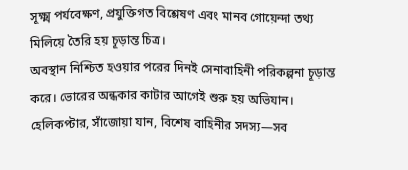সূক্ষ্ম পর্যবেক্ষণ, প্রযুক্তিগত বিশ্লেষণ এবং মানব গোয়েন্দা তথ্য মিলিয়ে তৈরি হয় চূড়ান্ত চিত্র।
অবস্থান নিশ্চিত হওয়ার পরের দিনই সেনাবাহিনী পরিকল্পনা চূড়ান্ত করে। ভোরের অন্ধকার কাটার আগেই শুরু হয় অভিযান। হেলিকপ্টার, সাঁজোয়া যান, বিশেষ বাহিনীর সদস্য—সব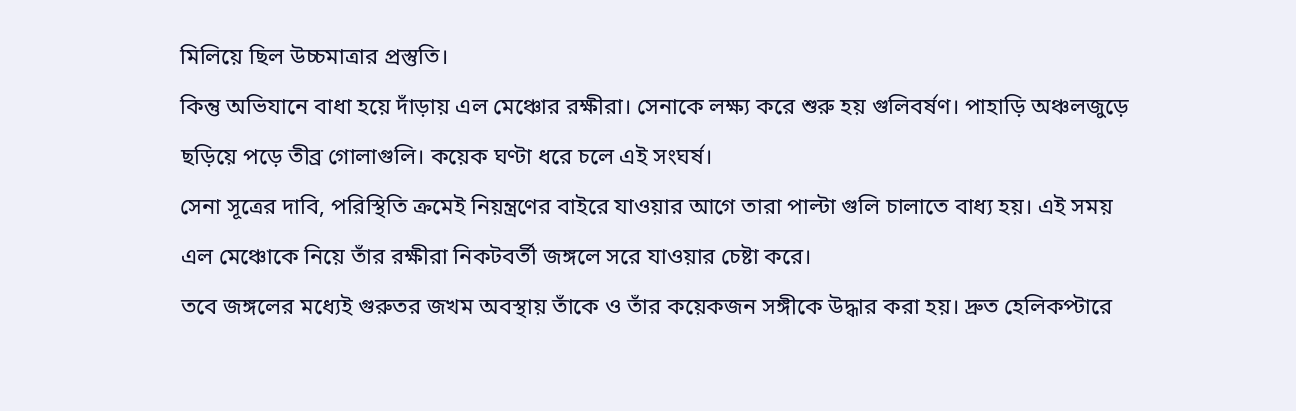মিলিয়ে ছিল উচ্চমাত্রার প্রস্তুতি।
কিন্তু অভিযানে বাধা হয়ে দাঁড়ায় এল মেঞ্চোর রক্ষীরা। সেনাকে লক্ষ্য করে শুরু হয় গুলিবর্ষণ। পাহাড়ি অঞ্চলজুড়ে ছড়িয়ে পড়ে তীব্র গোলাগুলি। কয়েক ঘণ্টা ধরে চলে এই সংঘর্ষ।
সেনা সূত্রের দাবি, পরিস্থিতি ক্রমেই নিয়ন্ত্রণের বাইরে যাওয়ার আগে তারা পাল্টা গুলি চালাতে বাধ্য হয়। এই সময় এল মেঞ্চোকে নিয়ে তাঁর রক্ষীরা নিকটবর্তী জঙ্গলে সরে যাওয়ার চেষ্টা করে।
তবে জঙ্গলের মধ্যেই গুরুতর জখম অবস্থায় তাঁকে ও তাঁর কয়েকজন সঙ্গীকে উদ্ধার করা হয়। দ্রুত হেলিকপ্টারে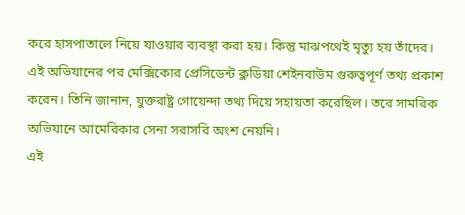করে হাসপাতালে নিয়ে যাওয়ার ব্যবস্থা করা হয়। কিন্তু মাঝপথেই মৃত্যু হয় তাঁদের।
এই অভিযানের পর মেক্সিকোর প্রেসিডেন্ট ক্লডিয়া শেইনবাউম গুরুত্বপূর্ণ তথ্য প্রকাশ করেন। তিনি জানান, যুক্তরাষ্ট্র গোয়েন্দা তথ্য দিয়ে সহায়তা করেছিল। তবে সামরিক অভিযানে আমেরিকার সেনা সরাসরি অংশ নেয়নি।
এই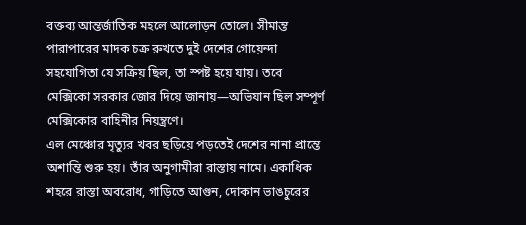বক্তব্য আন্তর্জাতিক মহলে আলোড়ন তোলে। সীমান্ত পারাপারের মাদক চক্র রুখতে দুই দেশের গোয়েন্দা সহযোগিতা যে সক্রিয় ছিল, তা স্পষ্ট হয়ে যায়। তবে মেক্সিকো সরকার জোর দিয়ে জানায়—অভিযান ছিল সম্পূর্ণ মেক্সিকোর বাহিনীর নিয়ন্ত্রণে।
এল মেঞ্চোর মৃত্যুর খবর ছড়িয়ে পড়তেই দেশের নানা প্রান্তে অশান্তি শুরু হয়। তাঁর অনুগামীরা রাস্তায় নামে। একাধিক শহরে রাস্তা অবরোধ, গাড়িতে আগুন, দোকান ভাঙচুরের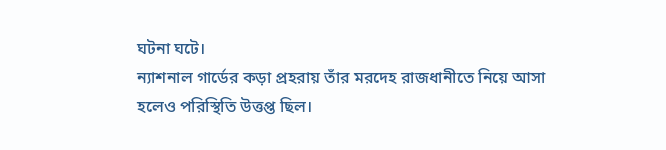ঘটনা ঘটে।
ন্যাশনাল গার্ডের কড়া প্রহরায় তাঁর মরদেহ রাজধানীতে নিয়ে আসা হলেও পরিস্থিতি উত্তপ্ত ছিল।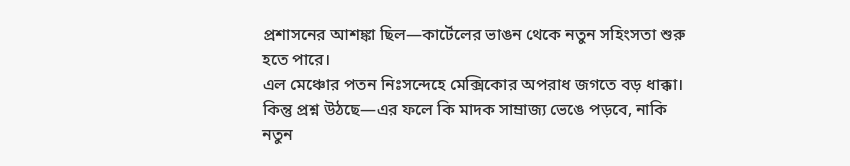প্রশাসনের আশঙ্কা ছিল—কার্টেলের ভাঙন থেকে নতুন সহিংসতা শুরু হতে পারে।
এল মেঞ্চোর পতন নিঃসন্দেহে মেক্সিকোর অপরাধ জগতে বড় ধাক্কা। কিন্তু প্রশ্ন উঠছে—এর ফলে কি মাদক সাম্রাজ্য ভেঙে পড়বে, নাকি নতুন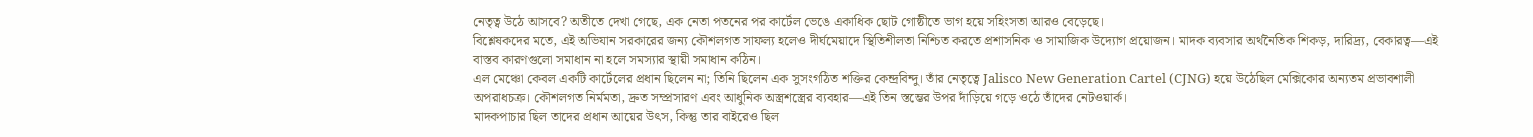নেতৃত্ব উঠে আসবে? অতীতে দেখা গেছে, এক নেতা পতনের পর কার্টেল ভেঙে একাধিক ছোট গোষ্ঠীতে ভাগ হয়ে সহিংসতা আরও বেড়েছে।
বিশ্লেষকদের মতে, এই অভিযান সরকারের জন্য কৌশলগত সাফল্য হলেও দীর্ঘমেয়াদে স্থিতিশীলতা নিশ্চিত করতে প্রশাসনিক ও সামাজিক উদ্যোগ প্রয়োজন। মাদক ব্যবসার অর্থনৈতিক শিকড়, দারিদ্র্য, বেকারত্ব—এই বাস্তব কারণগুলো সমাধান না হলে সমস্যার স্থায়ী সমাধান কঠিন।
এল মেঞ্চো কেবল একটি কার্টেলের প্রধান ছিলেন না; তিনি ছিলেন এক সুসংগঠিত শক্তির কেন্দ্রবিন্দু। তাঁর নেতৃত্বে Jalisco New Generation Cartel (CJNG) হয়ে উঠেছিল মেক্সিকোর অন্যতম প্রভাবশালী অপরাধচক্র। কৌশলগত নির্মমতা, দ্রুত সম্প্রসারণ এবং আধুনিক অস্ত্রশস্ত্রের ব্যবহার—এই তিন স্তম্ভের উপর দাঁড়িয়ে গড়ে ওঠে তাঁদের নেটওয়ার্ক।
মাদকপাচার ছিল তাদের প্রধান আয়ের উৎস, কিন্তু তার বাইরেও ছিল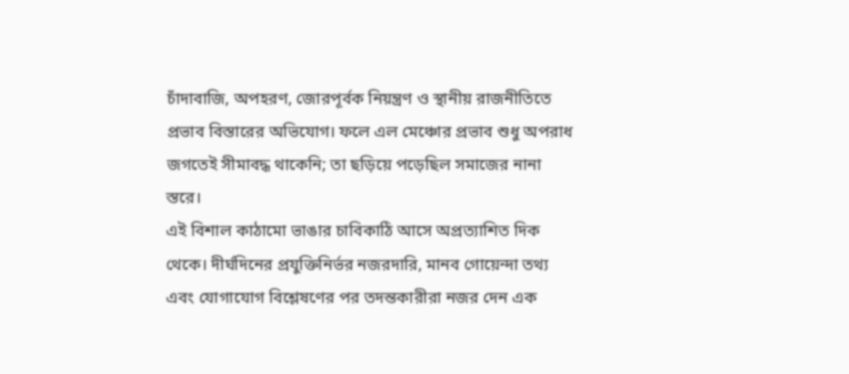চাঁদাবাজি, অপহরণ, জোরপূর্বক নিয়ন্ত্রণ ও স্থানীয় রাজনীতিতে প্রভাব বিস্তারের অভিযোগ। ফলে এল মেঞ্চোর প্রভাব শুধু অপরাধ জগতেই সীমাবদ্ধ থাকেনি; তা ছড়িয়ে পড়েছিল সমাজের নানা স্তরে।
এই বিশাল কাঠামো ভাঙার চাবিকাঠি আসে অপ্রত্যাশিত দিক থেকে। দীর্ঘদিনের প্রযুক্তিনির্ভর নজরদারি, মানব গোয়েন্দা তথ্য এবং যোগাযোগ বিশ্লেষণের পর তদন্তকারীরা নজর দেন এক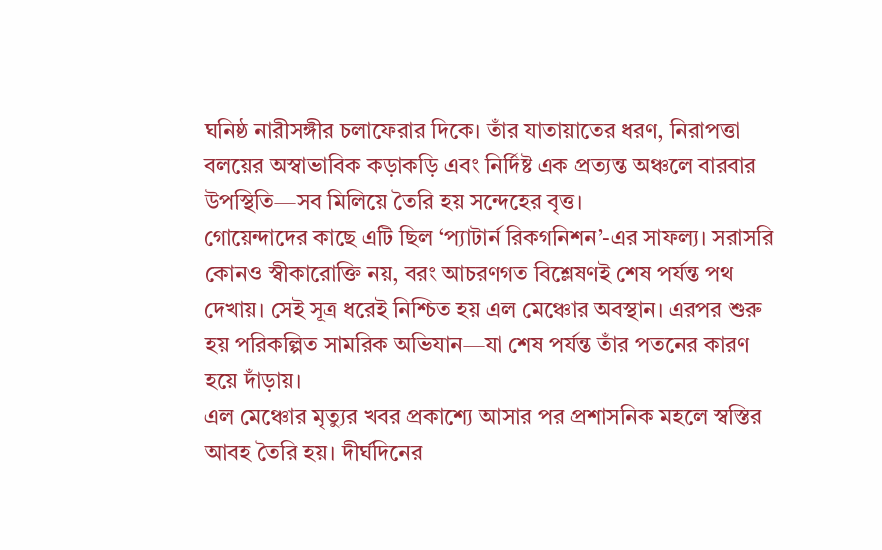ঘনিষ্ঠ নারীসঙ্গীর চলাফেরার দিকে। তাঁর যাতায়াতের ধরণ, নিরাপত্তা বলয়ের অস্বাভাবিক কড়াকড়ি এবং নির্দিষ্ট এক প্রত্যন্ত অঞ্চলে বারবার উপস্থিতি—সব মিলিয়ে তৈরি হয় সন্দেহের বৃত্ত।
গোয়েন্দাদের কাছে এটি ছিল ‘প্যাটার্ন রিকগনিশন’-এর সাফল্য। সরাসরি কোনও স্বীকারোক্তি নয়, বরং আচরণগত বিশ্লেষণই শেষ পর্যন্ত পথ দেখায়। সেই সূত্র ধরেই নিশ্চিত হয় এল মেঞ্চোর অবস্থান। এরপর শুরু হয় পরিকল্পিত সামরিক অভিযান—যা শেষ পর্যন্ত তাঁর পতনের কারণ হয়ে দাঁড়ায়।
এল মেঞ্চোর মৃত্যুর খবর প্রকাশ্যে আসার পর প্রশাসনিক মহলে স্বস্তির আবহ তৈরি হয়। দীর্ঘদিনের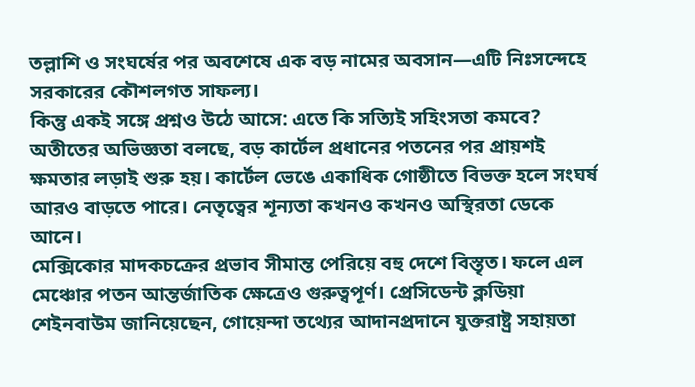তল্লাশি ও সংঘর্ষের পর অবশেষে এক বড় নামের অবসান—এটি নিঃসন্দেহে সরকারের কৌশলগত সাফল্য।
কিন্তু একই সঙ্গে প্রশ্নও উঠে আসে: এতে কি সত্যিই সহিংসতা কমবে? অতীতের অভিজ্ঞতা বলছে, বড় কার্টেল প্রধানের পতনের পর প্রায়শই ক্ষমতার লড়াই শুরু হয়। কার্টেল ভেঙে একাধিক গোষ্ঠীতে বিভক্ত হলে সংঘর্ষ আরও বাড়তে পারে। নেতৃত্বের শূন্যতা কখনও কখনও অস্থিরতা ডেকে আনে।
মেক্সিকোর মাদকচক্রের প্রভাব সীমান্ত পেরিয়ে বহু দেশে বিস্তৃত। ফলে এল মেঞ্চোর পতন আন্তর্জাতিক ক্ষেত্রেও গুরুত্বপূর্ণ। প্রেসিডেন্ট ক্লডিয়া শেইনবাউম জানিয়েছেন, গোয়েন্দা তথ্যের আদানপ্রদানে যুক্তরাষ্ট্র সহায়তা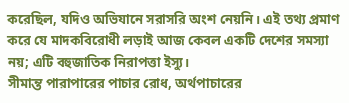করেছিল, যদিও অভিযানে সরাসরি অংশ নেয়নি। এই তথ্য প্রমাণ করে যে মাদকবিরোধী লড়াই আজ কেবল একটি দেশের সমস্যা নয়; এটি বহুজাতিক নিরাপত্তা ইস্যু।
সীমান্ত পারাপারের পাচার রোধ, অর্থপাচারের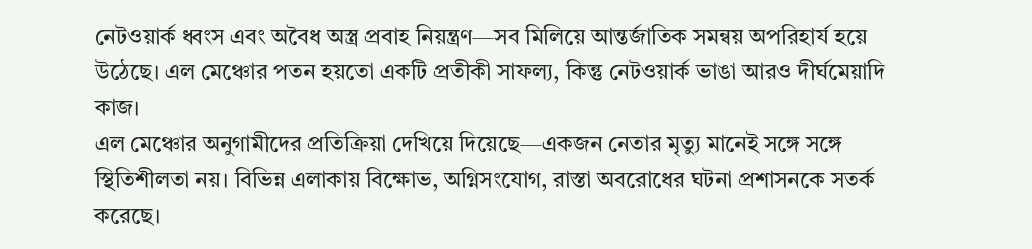নেটওয়ার্ক ধ্বংস এবং অবৈধ অস্ত্র প্রবাহ নিয়ন্ত্রণ—সব মিলিয়ে আন্তর্জাতিক সমন্বয় অপরিহার্য হয়ে উঠেছে। এল মেঞ্চোর পতন হয়তো একটি প্রতীকী সাফল্য, কিন্তু নেটওয়ার্ক ভাঙা আরও দীর্ঘমেয়াদি কাজ।
এল মেঞ্চোর অনুগামীদের প্রতিক্রিয়া দেখিয়ে দিয়েছে—একজন নেতার মৃত্যু মানেই সঙ্গে সঙ্গে স্থিতিশীলতা নয়। বিভিন্ন এলাকায় বিক্ষোভ, অগ্নিসংযোগ, রাস্তা অবরোধের ঘটনা প্রশাসনকে সতর্ক করেছে।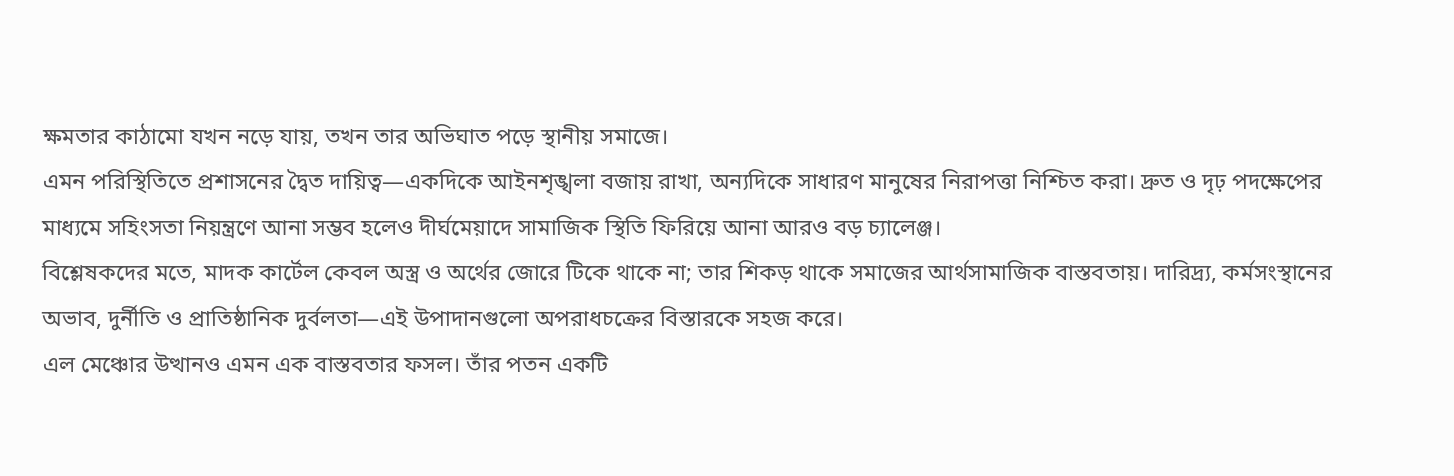ক্ষমতার কাঠামো যখন নড়ে যায়, তখন তার অভিঘাত পড়ে স্থানীয় সমাজে।
এমন পরিস্থিতিতে প্রশাসনের দ্বৈত দায়িত্ব—একদিকে আইনশৃঙ্খলা বজায় রাখা, অন্যদিকে সাধারণ মানুষের নিরাপত্তা নিশ্চিত করা। দ্রুত ও দৃঢ় পদক্ষেপের মাধ্যমে সহিংসতা নিয়ন্ত্রণে আনা সম্ভব হলেও দীর্ঘমেয়াদে সামাজিক স্থিতি ফিরিয়ে আনা আরও বড় চ্যালেঞ্জ।
বিশ্লেষকদের মতে, মাদক কার্টেল কেবল অস্ত্র ও অর্থের জোরে টিকে থাকে না; তার শিকড় থাকে সমাজের আর্থসামাজিক বাস্তবতায়। দারিদ্র্য, কর্মসংস্থানের অভাব, দুর্নীতি ও প্রাতিষ্ঠানিক দুর্বলতা—এই উপাদানগুলো অপরাধচক্রের বিস্তারকে সহজ করে।
এল মেঞ্চোর উত্থানও এমন এক বাস্তবতার ফসল। তাঁর পতন একটি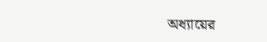অধ্যায়ের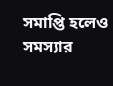সমাপ্তি হলেও সমস্যার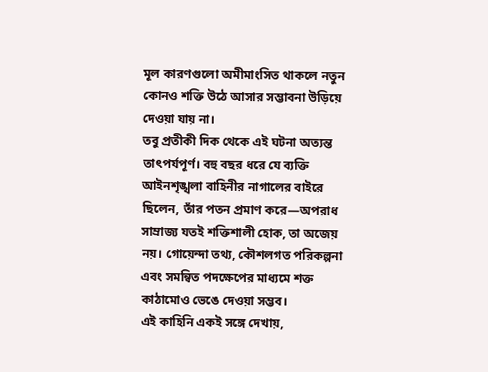মূল কারণগুলো অমীমাংসিত থাকলে নতুন কোনও শক্তি উঠে আসার সম্ভাবনা উড়িয়ে দেওয়া যায় না।
তবু প্রতীকী দিক থেকে এই ঘটনা অত্যন্ত তাৎপর্যপূর্ণ। বহু বছর ধরে যে ব্যক্তি আইনশৃঙ্খলা বাহিনীর নাগালের বাইরে ছিলেন, তাঁর পতন প্রমাণ করে—অপরাধ সাম্রাজ্য যতই শক্তিশালী হোক, তা অজেয় নয়। গোয়েন্দা তথ্য, কৌশলগত পরিকল্পনা এবং সমন্বিত পদক্ষেপের মাধ্যমে শক্ত কাঠামোও ভেঙে দেওয়া সম্ভব।
এই কাহিনি একই সঙ্গে দেখায়,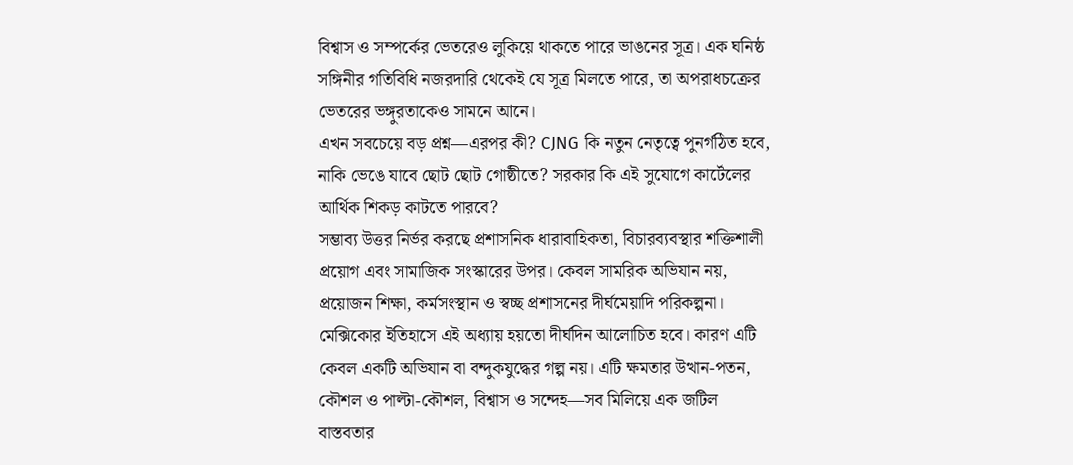বিশ্বাস ও সম্পর্কের ভেতরেও লুকিয়ে থাকতে পারে ভাঙনের সূত্র। এক ঘনিষ্ঠ সঙ্গিনীর গতিবিধি নজরদারি থেকেই যে সূত্র মিলতে পারে, তা অপরাধচক্রের ভেতরের ভঙ্গুরতাকেও সামনে আনে।
এখন সবচেয়ে বড় প্রশ্ন—এরপর কী? CJNG কি নতুন নেতৃত্বে পুনর্গঠিত হবে, নাকি ভেঙে যাবে ছোট ছোট গোষ্ঠীতে? সরকার কি এই সুযোগে কার্টেলের আর্থিক শিকড় কাটতে পারবে?
সম্ভাব্য উত্তর নির্ভর করছে প্রশাসনিক ধারাবাহিকতা, বিচারব্যবস্থার শক্তিশালী প্রয়োগ এবং সামাজিক সংস্কারের উপর। কেবল সামরিক অভিযান নয়, প্রয়োজন শিক্ষা, কর্মসংস্থান ও স্বচ্ছ প্রশাসনের দীর্ঘমেয়াদি পরিকল্পনা।
মেক্সিকোর ইতিহাসে এই অধ্যায় হয়তো দীর্ঘদিন আলোচিত হবে। কারণ এটি কেবল একটি অভিযান বা বন্দুকযুদ্ধের গল্প নয়। এটি ক্ষমতার উত্থান-পতন, কৌশল ও পাল্টা-কৌশল, বিশ্বাস ও সন্দেহ—সব মিলিয়ে এক জটিল বাস্তবতার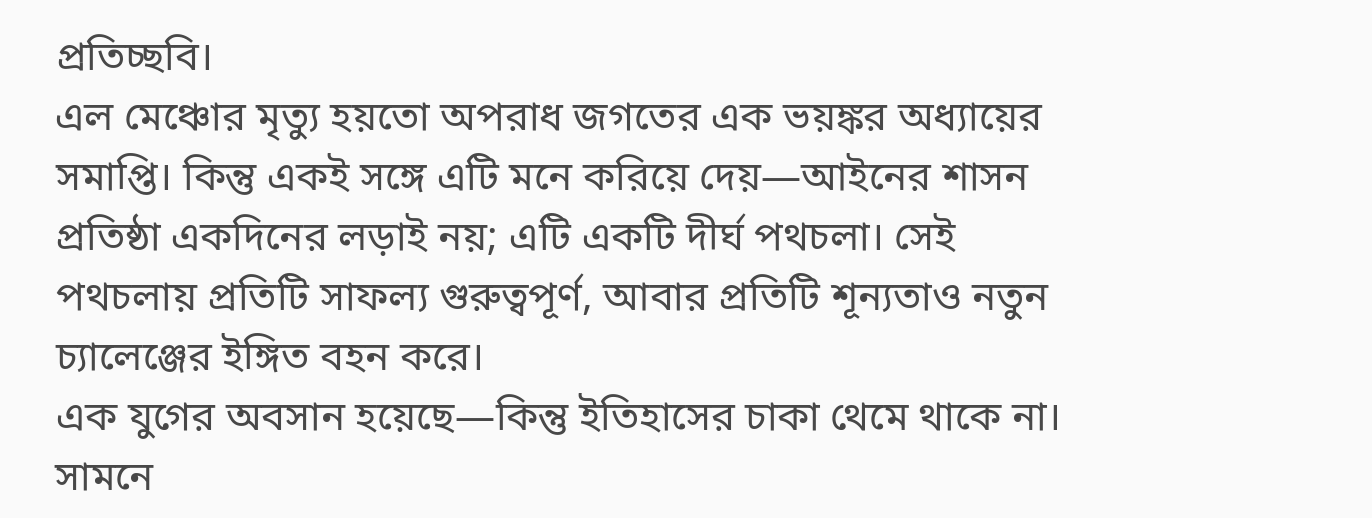প্রতিচ্ছবি।
এল মেঞ্চোর মৃত্যু হয়তো অপরাধ জগতের এক ভয়ঙ্কর অধ্যায়ের সমাপ্তি। কিন্তু একই সঙ্গে এটি মনে করিয়ে দেয়—আইনের শাসন প্রতিষ্ঠা একদিনের লড়াই নয়; এটি একটি দীর্ঘ পথচলা। সেই পথচলায় প্রতিটি সাফল্য গুরুত্বপূর্ণ, আবার প্রতিটি শূন্যতাও নতুন চ্যালেঞ্জের ইঙ্গিত বহন করে।
এক যুগের অবসান হয়েছে—কিন্তু ইতিহাসের চাকা থেমে থাকে না। সামনে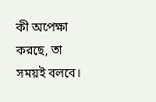কী অপেক্ষা করছে, তা সময়ই বলবে।